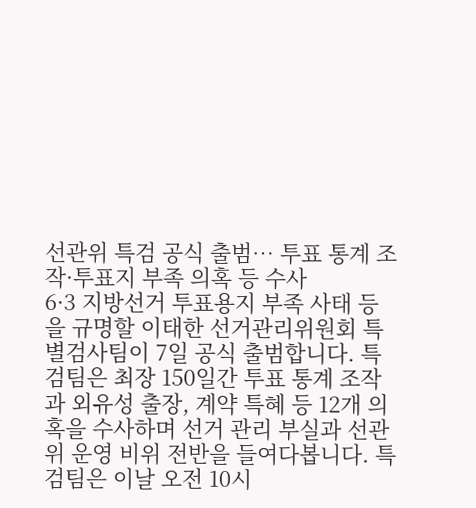선관위 특검 공식 출범… 투표 통계 조작·투표지 부족 의혹 등 수사
6·3 지방선거 투표용지 부족 사태 등을 규명할 이태한 선거관리위원회 특별검사팀이 7일 공식 출범합니다. 특검팀은 최장 150일간 투표 통계 조작과 외유성 출장, 계약 특혜 등 12개 의혹을 수사하며 선거 관리 부실과 선관위 운영 비위 전반을 들여다봅니다. 특검팀은 이날 오전 10시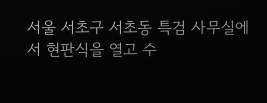서울 서초구 서초동 특검 사무실에서 현판식을 열고 수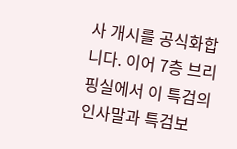사 개시를 공식화합니다. 이어 7층 브리핑실에서 이 특검의 인사말과 특검보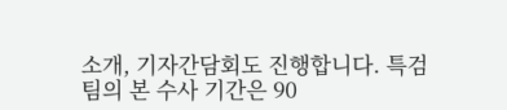소개, 기자간담회도 진행합니다. 특검팀의 본 수사 기간은 90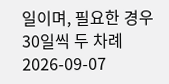일이며, 필요한 경우 30일씩 두 차례
2026-09-07